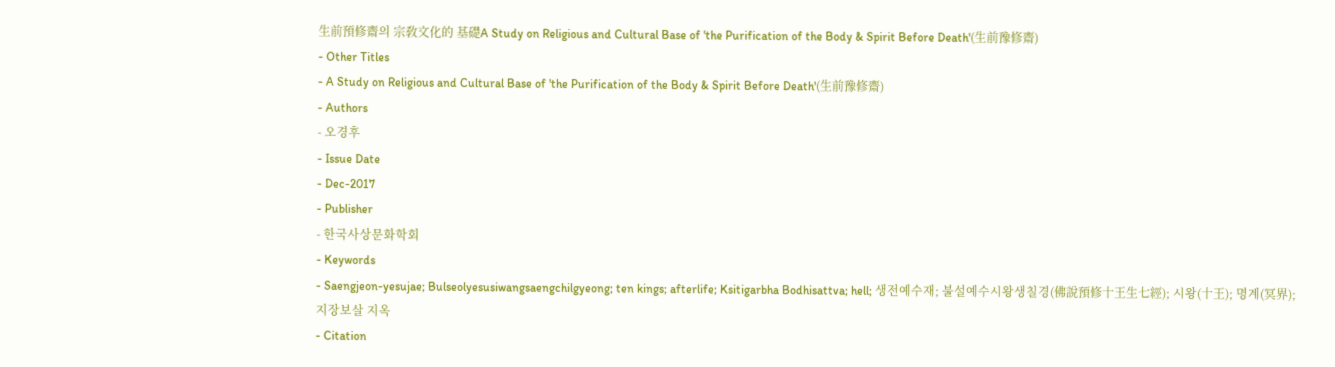生前預修齋의 宗敎文化的 基礎A Study on Religious and Cultural Base of 'the Purification of the Body & Spirit Before Death'(生前豫修齋)
- Other Titles
- A Study on Religious and Cultural Base of 'the Purification of the Body & Spirit Before Death'(生前豫修齋)
- Authors
- 오경후
- Issue Date
- Dec-2017
- Publisher
- 한국사상문화학회
- Keywords
- Saengjeon-yesujae; Bulseolyesusiwangsaengchilgyeong; ten kings; afterlife; Ksitigarbha Bodhisattva; hell; 생전예수재; 불설예수시왕생칠경(佛說預修十王生七經); 시왕(十王); 명계(冥界); 지장보살 지옥
- Citation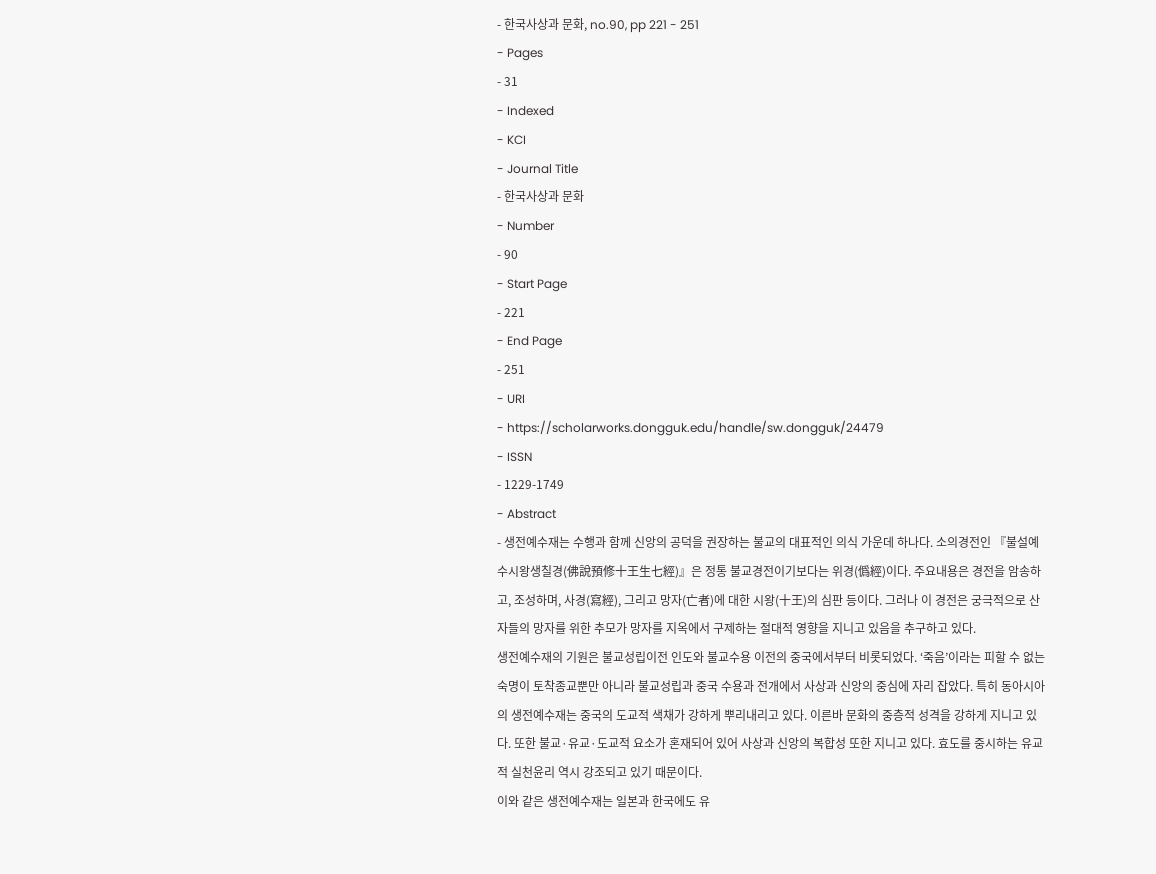- 한국사상과 문화, no.90, pp 221 - 251
- Pages
- 31
- Indexed
- KCI
- Journal Title
- 한국사상과 문화
- Number
- 90
- Start Page
- 221
- End Page
- 251
- URI
- https://scholarworks.dongguk.edu/handle/sw.dongguk/24479
- ISSN
- 1229-1749
- Abstract
- 생전예수재는 수행과 함께 신앙의 공덕을 권장하는 불교의 대표적인 의식 가운데 하나다. 소의경전인 『불설예수시왕생칠경(佛說預修十王生七經)』은 정통 불교경전이기보다는 위경(僞經)이다. 주요내용은 경전을 암송하고, 조성하며, 사경(寫經), 그리고 망자(亡者)에 대한 시왕(十王)의 심판 등이다. 그러나 이 경전은 궁극적으로 산자들의 망자를 위한 추모가 망자를 지옥에서 구제하는 절대적 영향을 지니고 있음을 추구하고 있다.
생전예수재의 기원은 불교성립이전 인도와 불교수용 이전의 중국에서부터 비롯되었다. ‘죽음’이라는 피할 수 없는 숙명이 토착종교뿐만 아니라 불교성립과 중국 수용과 전개에서 사상과 신앙의 중심에 자리 잡았다. 특히 동아시아의 생전예수재는 중국의 도교적 색채가 강하게 뿌리내리고 있다. 이른바 문화의 중층적 성격을 강하게 지니고 있다. 또한 불교·유교·도교적 요소가 혼재되어 있어 사상과 신앙의 복합성 또한 지니고 있다. 효도를 중시하는 유교적 실천윤리 역시 강조되고 있기 때문이다.
이와 같은 생전예수재는 일본과 한국에도 유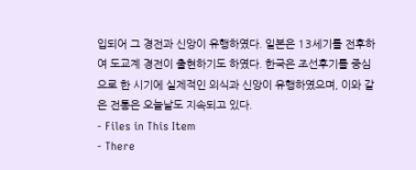입되어 그 경전과 신앙이 유행하였다. 일본은 13세기를 전후하여 도교계 경전이 출현하기도 하였다. 한국은 조선후기를 중심으로 한 시기에 실제적인 의식과 신앙이 유행하였으며, 이와 같은 전통은 오늘날도 지속되고 있다.
- Files in This Item
- There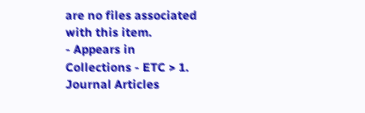are no files associated with this item.
- Appears in
Collections - ETC > 1. Journal Articles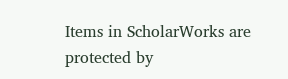Items in ScholarWorks are protected by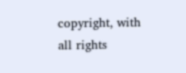copyright, with all rights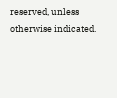reserved, unless otherwise indicated.